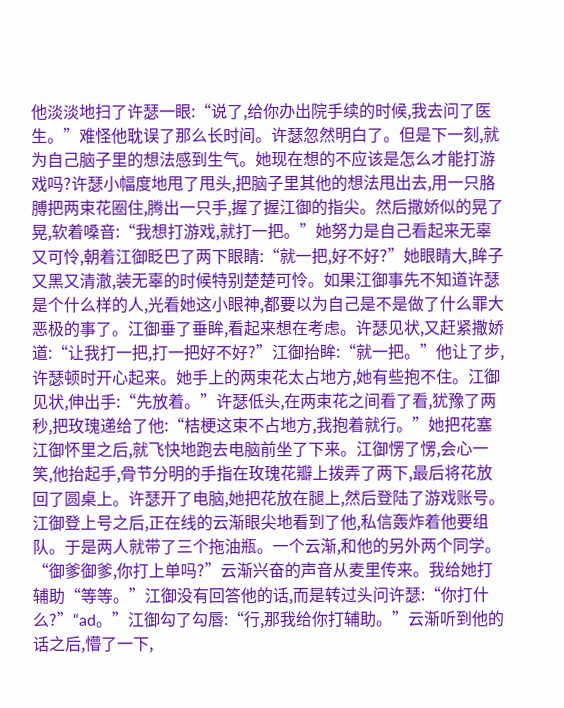他淡淡地扫了许瑟一眼:“说了,给你办出院手续的时候,我去问了医生。”难怪他耽误了那么长时间。许瑟忽然明白了。但是下一刻,就为自己脑子里的想法感到生气。她现在想的不应该是怎么才能打游戏吗?许瑟小幅度地甩了甩头,把脑子里其他的想法甩出去,用一只胳膊把两束花圈住,腾出一只手,握了握江御的指尖。然后撒娇似的晃了晃,软着嗓音:“我想打游戏,就打一把。”她努力是自己看起来无辜又可怜,朝着江御眨巴了两下眼睛:“就一把,好不好?”她眼睛大,眸子又黑又清澈,装无辜的时候特别楚楚可怜。如果江御事先不知道许瑟是个什么样的人,光看她这小眼神,都要以为自己是不是做了什么罪大恶极的事了。江御垂了垂眸,看起来想在考虑。许瑟见状,又赶紧撒娇道:“让我打一把,打一把好不好?”江御抬眸:“就一把。”他让了步,许瑟顿时开心起来。她手上的两束花太占地方,她有些抱不住。江御见状,伸出手:“先放着。”许瑟低头,在两束花之间看了看,犹豫了两秒,把玫瑰递给了他:“桔梗这束不占地方,我抱着就行。”她把花塞江御怀里之后,就飞快地跑去电脑前坐了下来。江御愣了愣,会心一笑,他抬起手,骨节分明的手指在玫瑰花瓣上拨弄了两下,最后将花放回了圆桌上。许瑟开了电脑,她把花放在腿上,然后登陆了游戏账号。江御登上号之后,正在线的云渐眼尖地看到了他,私信轰炸着他要组队。于是两人就带了三个拖油瓶。一个云渐,和他的另外两个同学。“御爹御爹,你打上单吗?”云渐兴奋的声音从麦里传来。我给她打辅助“等等。”江御没有回答他的话,而是转过头问许瑟:“你打什么?”“ad。”江御勾了勾唇:“行,那我给你打辅助。”云渐听到他的话之后,懵了一下,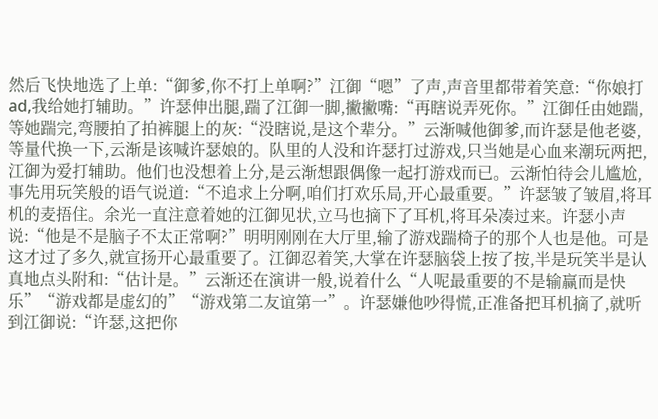然后飞快地选了上单:“御爹,你不打上单啊?”江御“嗯”了声,声音里都带着笑意:“你娘打ad,我给她打辅助。”许瑟伸出腿,踹了江御一脚,撇撇嘴:“再瞎说弄死你。”江御任由她踹,等她踹完,弯腰拍了拍裤腿上的灰:“没瞎说,是这个辈分。”云渐喊他御爹,而许瑟是他老婆,等量代换一下,云渐是该喊许瑟娘的。队里的人没和许瑟打过游戏,只当她是心血来潮玩两把,江御为爱打辅助。他们也没想着上分,是云渐想跟偶像一起打游戏而已。云渐怕待会儿尴尬,事先用玩笑般的语气说道:“不追求上分啊,咱们打欢乐局,开心最重要。”许瑟皱了皱眉,将耳机的麦捂住。余光一直注意着她的江御见状,立马也摘下了耳机,将耳朵凑过来。许瑟小声说:“他是不是脑子不太正常啊?”明明刚刚在大厅里,输了游戏踹椅子的那个人也是他。可是这才过了多久,就宣扬开心最重要了。江御忍着笑,大掌在许瑟脑袋上按了按,半是玩笑半是认真地点头附和:“估计是。”云渐还在演讲一般,说着什么“人呢最重要的不是输赢而是快乐”“游戏都是虚幻的”“游戏第二友谊第一”。许瑟嫌他吵得慌,正准备把耳机摘了,就听到江御说:“许瑟,这把你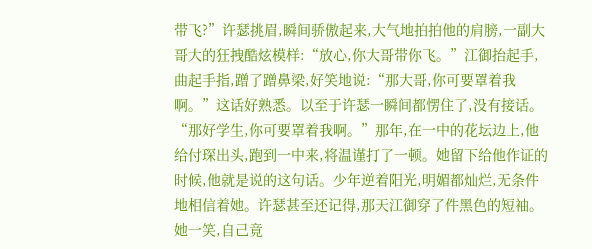带飞?”许瑟挑眉,瞬间骄傲起来,大气地拍拍他的肩膀,一副大哥大的狂拽酷炫模样:“放心,你大哥带你飞。”江御抬起手,曲起手指,蹭了蹭鼻梁,好笑地说:“那大哥,你可要罩着我啊。”这话好熟悉。以至于许瑟一瞬间都愣住了,没有接话。“那好学生,你可要罩着我啊。”那年,在一中的花坛边上,他给付琛出头,跑到一中来,将温谨打了一顿。她留下给他作证的时候,他就是说的这句话。少年逆着阳光,明媚都灿烂,无条件地相信着她。许瑟甚至还记得,那天江御穿了件黑色的短袖。她一笑,自己竟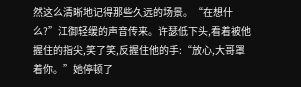然这么清晰地记得那些久远的场景。“在想什么?”江御轻缓的声音传来。许瑟低下头,看着被他握住的指尖,笑了笑,反握住他的手:“放心,大哥罩着你。”她停顿了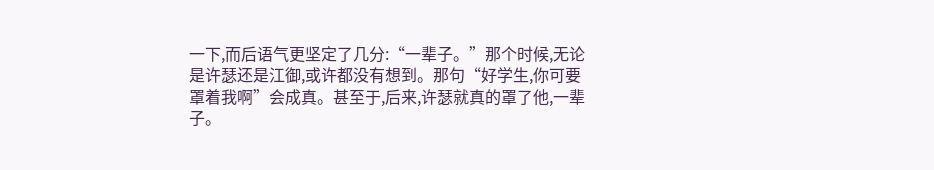一下,而后语气更坚定了几分:“一辈子。”那个时候,无论是许瑟还是江御,或许都没有想到。那句“好学生,你可要罩着我啊”会成真。甚至于,后来,许瑟就真的罩了他,一辈子。